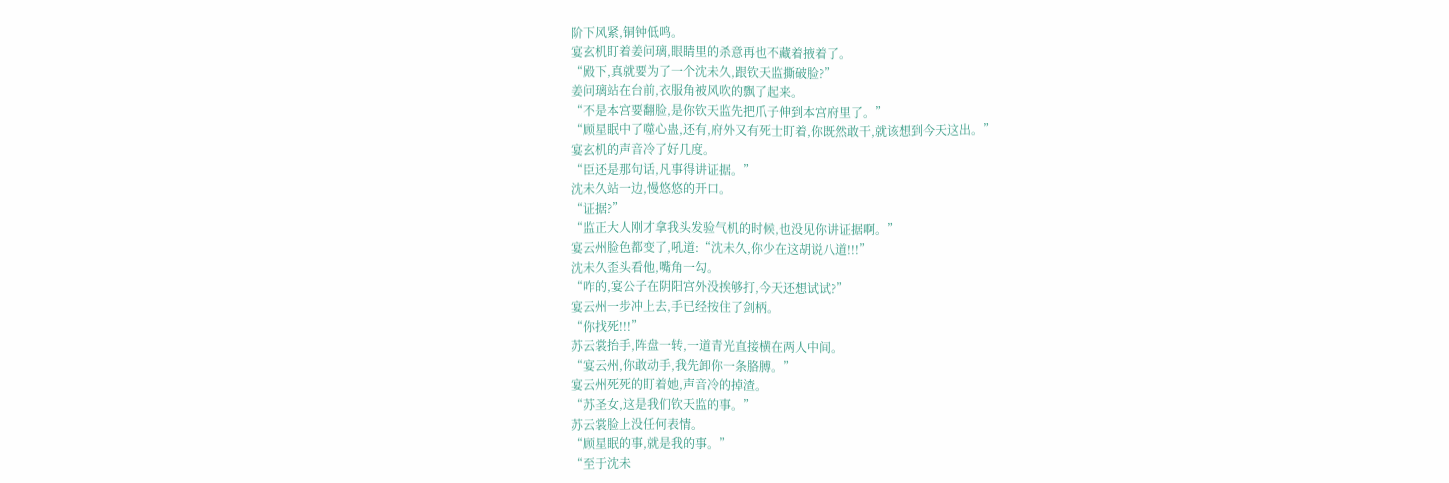阶下风紧,铜钟低鸣。
宴玄机盯着姜问璃,眼睛里的杀意再也不藏着掖着了。
“殿下,真就要为了一个沈未久,跟钦天监撕破脸?”
姜问璃站在台前,衣服角被风吹的飘了起来。
“不是本宫要翻脸,是你钦天监先把爪子伸到本宫府里了。”
“顾星眠中了噬心蛊,还有,府外又有死士盯着,你既然敢干,就该想到今天这出。”
宴玄机的声音冷了好几度。
“臣还是那句话,凡事得讲证据。”
沈未久站一边,慢悠悠的开口。
“证据?”
“监正大人刚才拿我头发验气机的时候,也没见你讲证据啊。”
宴云州脸色都变了,吼道:“沈未久,你少在这胡说八道!!!”
沈未久歪头看他,嘴角一勾。
“咋的,宴公子在阴阳宫外没挨够打,今天还想试试?”
宴云州一步冲上去,手已经按住了剑柄。
“你找死!!!”
苏云裳抬手,阵盘一转,一道青光直接横在两人中间。
“宴云州,你敢动手,我先卸你一条胳膊。”
宴云州死死的盯着她,声音冷的掉渣。
“苏圣女,这是我们钦天监的事。”
苏云裳脸上没任何表情。
“顾星眠的事,就是我的事。”
“至于沈未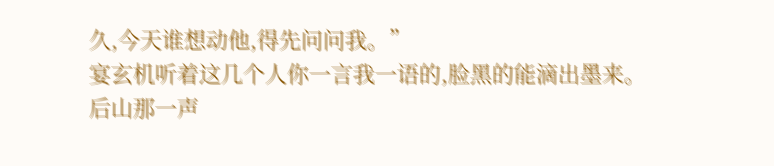久,今天谁想动他,得先问问我。”
宴玄机听着这几个人你一言我一语的,脸黑的能滴出墨来。
后山那一声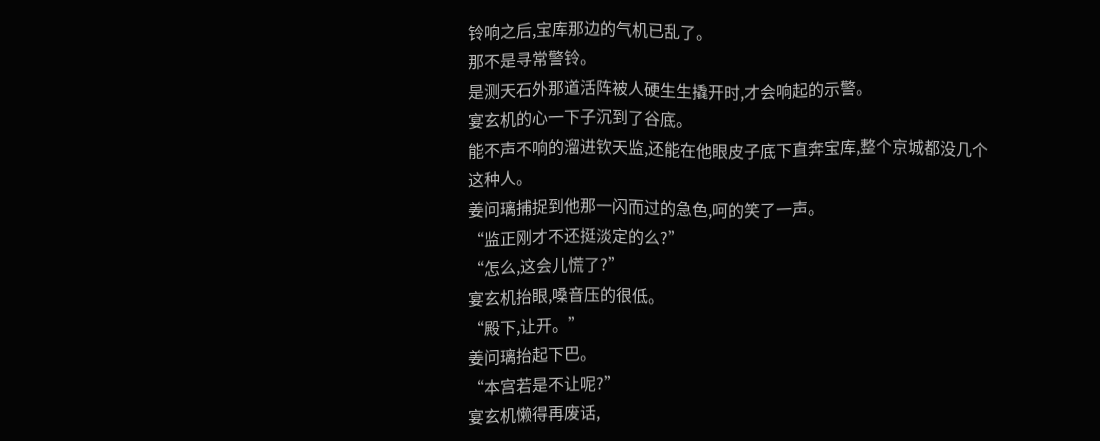铃响之后,宝库那边的气机已乱了。
那不是寻常警铃。
是测天石外那道活阵被人硬生生撬开时,才会响起的示警。
宴玄机的心一下子沉到了谷底。
能不声不响的溜进钦天监,还能在他眼皮子底下直奔宝库,整个京城都没几个这种人。
姜问璃捕捉到他那一闪而过的急色,呵的笑了一声。
“监正刚才不还挺淡定的么?”
“怎么,这会儿慌了?”
宴玄机抬眼,嗓音压的很低。
“殿下,让开。”
姜问璃抬起下巴。
“本宫若是不让呢?”
宴玄机懒得再废话,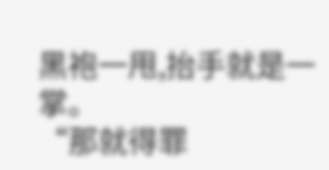黑袍一甩,抬手就是一掌。
“那就得罪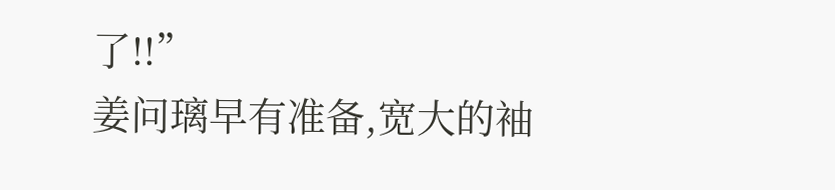了!!”
姜问璃早有准备,宽大的袖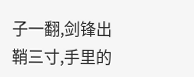子一翻,剑锋出鞘三寸,手里的